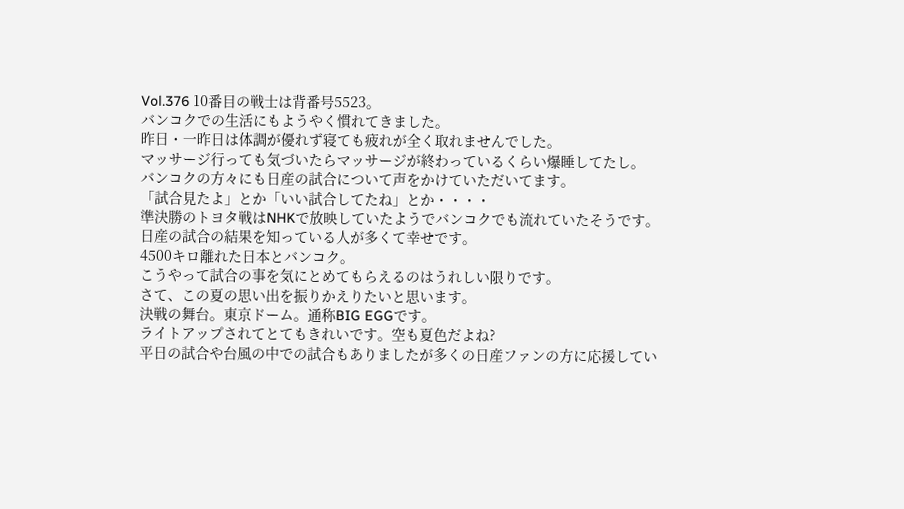Vol.376 10番目の戦士は背番号5523。
バンコクでの生活にもようやく慣れてきました。
昨日・一昨日は体調が優れず寝ても疲れが全く取れませんでした。
マッサージ行っても気づいたらマッサージが終わっているくらい爆睡してたし。
バンコクの方々にも日産の試合について声をかけていただいてます。
「試合見たよ」とか「いい試合してたね」とか・・・・
準決勝のトヨタ戦はNHKで放映していたようでバンコクでも流れていたそうです。
日産の試合の結果を知っている人が多くて幸せです。
4500キロ離れた日本とバンコク。
こうやって試合の事を気にとめてもらえるのはうれしい限りです。
さて、この夏の思い出を振りかえりたいと思います。
決戦の舞台。東京ドーム。通称BIG EGGです。
ライトアップされてとてもきれいです。空も夏色だよね?
平日の試合や台風の中での試合もありましたが多くの日産ファンの方に応援してい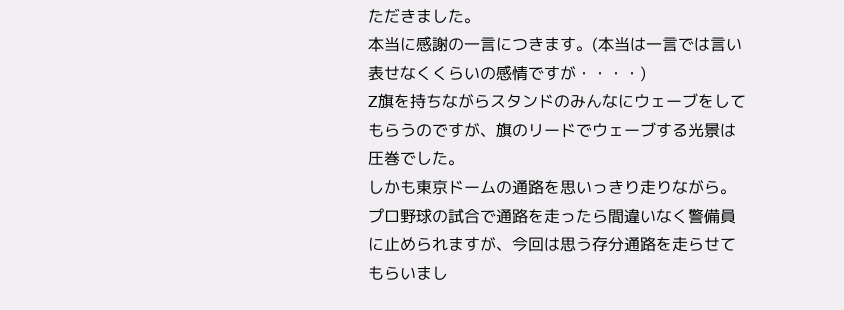ただきました。
本当に感謝の一言につきます。(本当は一言では言い表せなくくらいの感情ですが・・・・)
Z旗を持ちながらスタンドのみんなにウェーブをしてもらうのですが、旗のリードでウェーブする光景は圧巻でした。
しかも東京ドームの通路を思いっきり走りながら。
プロ野球の試合で通路を走ったら間違いなく警備員に止められますが、今回は思う存分通路を走らせてもらいまし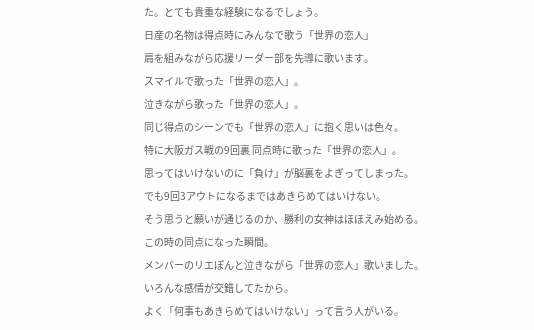た。とても貴重な経験になるでしょう。
日産の名物は得点時にみんなで歌う「世界の恋人」
肩を組みながら応援リーダー部を先導に歌います。
スマイルで歌った「世界の恋人」。
泣きながら歌った「世界の恋人」。
同じ得点のシーンでも「世界の恋人」に抱く思いは色々。
特に大阪ガス戦の9回裏 同点時に歌った「世界の恋人」。
思ってはいけないのに「負け」が脳裏をよぎってしまった。
でも9回3アウトになるまではあきらめてはいけない。
そう思うと願いが通じるのか、勝利の女神はほほえみ始める。
この時の同点になった瞬間。
メンバーのリエぽんと泣きながら「世界の恋人」歌いました。
いろんな感情が交錯してたから。
よく「何事もあきらめてはいけない」って言う人がいる。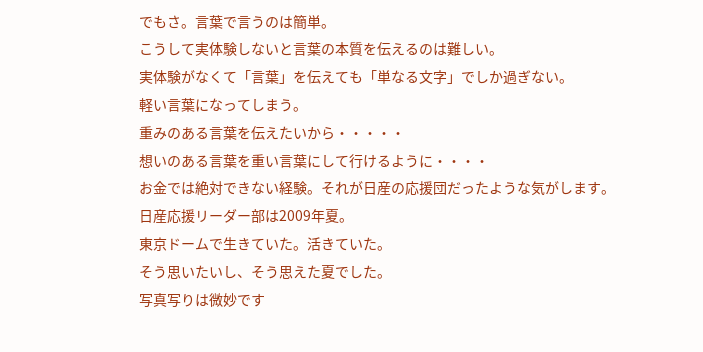でもさ。言葉で言うのは簡単。
こうして実体験しないと言葉の本質を伝えるのは難しい。
実体験がなくて「言葉」を伝えても「単なる文字」でしか過ぎない。
軽い言葉になってしまう。
重みのある言葉を伝えたいから・・・・・
想いのある言葉を重い言葉にして行けるように・・・・
お金では絶対できない経験。それが日産の応援団だったような気がします。
日産応援リーダー部は2009年夏。
東京ドームで生きていた。活きていた。
そう思いたいし、そう思えた夏でした。
写真写りは微妙です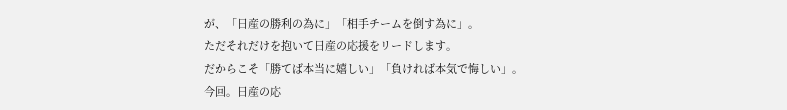が、「日産の勝利の為に」「相手チームを倒す為に」。
ただそれだけを抱いて日産の応援をリードします。
だからこそ「勝てば本当に嬉しい」「負ければ本気で悔しい」。
今回。日産の応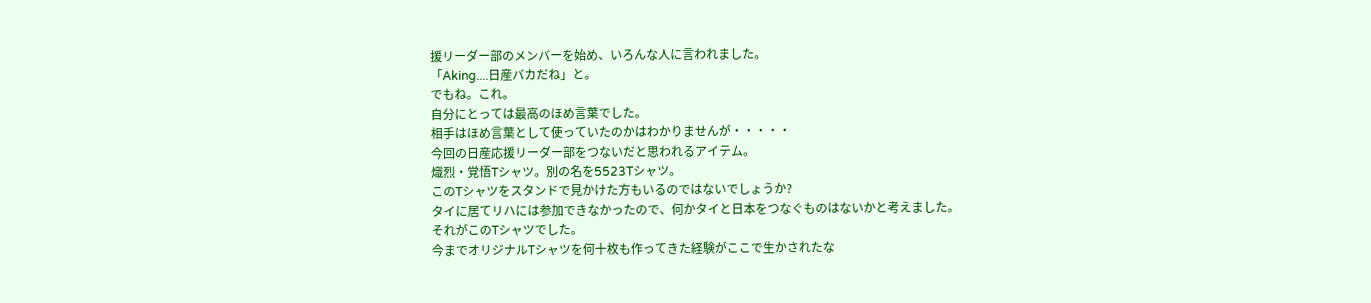援リーダー部のメンバーを始め、いろんな人に言われました。
「Aking....日産バカだね」と。
でもね。これ。
自分にとっては最高のほめ言葉でした。
相手はほめ言葉として使っていたのかはわかりませんが・・・・・
今回の日産応援リーダー部をつないだと思われるアイテム。
熾烈・覚悟Tシャツ。別の名を5523Tシャツ。
このTシャツをスタンドで見かけた方もいるのではないでしょうか?
タイに居てリハには参加できなかったので、何かタイと日本をつなぐものはないかと考えました。
それがこのTシャツでした。
今までオリジナルTシャツを何十枚も作ってきた経験がここで生かされたな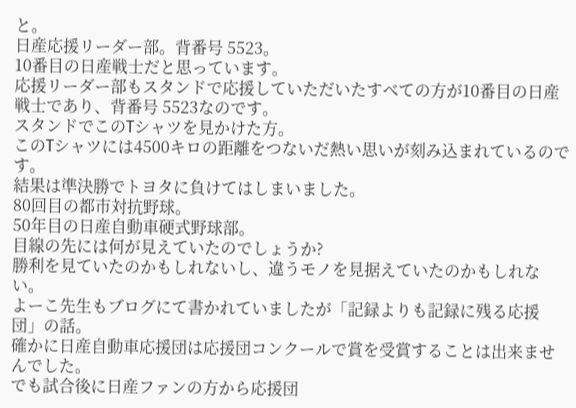と。
日産応援リーダー部。背番号 5523。
10番目の日産戦士だと思っています。
応援リーダー部もスタンドで応援していただいたすべての方が10番目の日産戦士であり、背番号 5523なのです。
スタンドでこのTシャツを見かけた方。
このTシャツには4500キロの距離をつないだ熱い思いが刻み込まれているのです。
結果は準決勝でトヨタに負けてはしまいました。
80回目の都市対抗野球。
50年目の日産自動車硬式野球部。
目線の先には何が見えていたのでしょうか?
勝利を見ていたのかもしれないし、違うモノを見据えていたのかもしれない。
よーこ先生もブログにて書かれていましたが「記録よりも記録に残る応援団」の話。
確かに日産自動車応援団は応援団コンクールで賞を受賞することは出来ませんでした。
でも試合後に日産ファンの方から応援団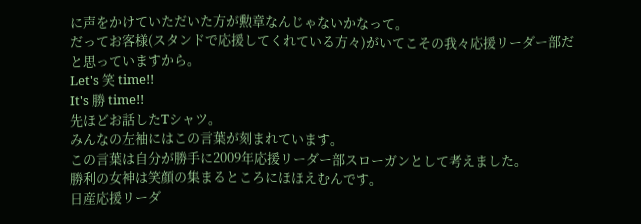に声をかけていただいた方が勲章なんじゃないかなって。
だってお客様(スタンドで応援してくれている方々)がいてこその我々応援リーダー部だと思っていますから。
Let's 笑 time!!
It's 勝 time!!
先ほどお話したTシャツ。
みんなの左袖にはこの言葉が刻まれています。
この言葉は自分が勝手に2009年応援リーダー部スローガンとして考えました。
勝利の女神は笑顔の集まるところにほほえむんです。
日産応援リーダ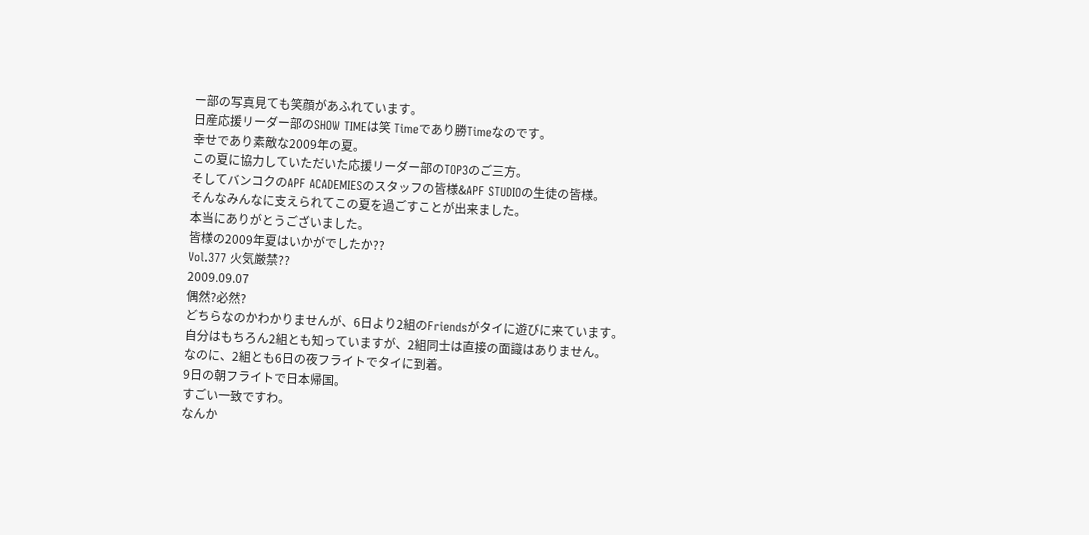ー部の写真見ても笑顔があふれています。
日産応援リーダー部のSHOW TIMEは笑 Timeであり勝Timeなのです。
幸せであり素敵な2009年の夏。
この夏に協力していただいた応援リーダー部のTOP3のご三方。
そしてバンコクのAPF ACADEMIESのスタッフの皆様&APF STUDIOの生徒の皆様。
そんなみんなに支えられてこの夏を過ごすことが出来ました。
本当にありがとうございました。
皆様の2009年夏はいかがでしたか??
Vol.377 火気厳禁??
2009.09.07
偶然?必然?
どちらなのかわかりませんが、6日より2組のFriendsがタイに遊びに来ています。
自分はもちろん2組とも知っていますが、2組同士は直接の面識はありません。
なのに、2組とも6日の夜フライトでタイに到着。
9日の朝フライトで日本帰国。
すごい一致ですわ。
なんか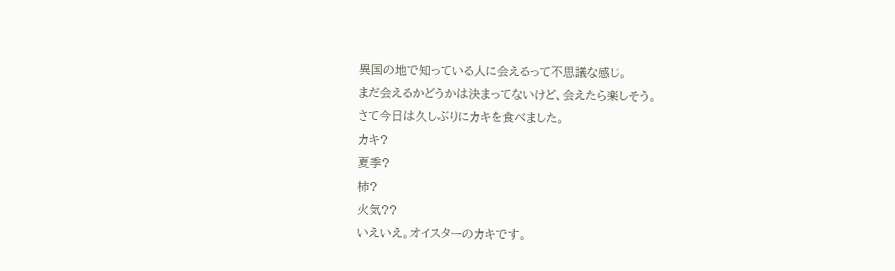異国の地で知っている人に会えるって不思議な感じ。
まだ会えるかどうかは決まってないけど、会えたら楽しそう。
さて今日は久しぶりにカキを食べました。
カキ?
夏季?
柿?
火気??
いえいえ。オイスターのカキです。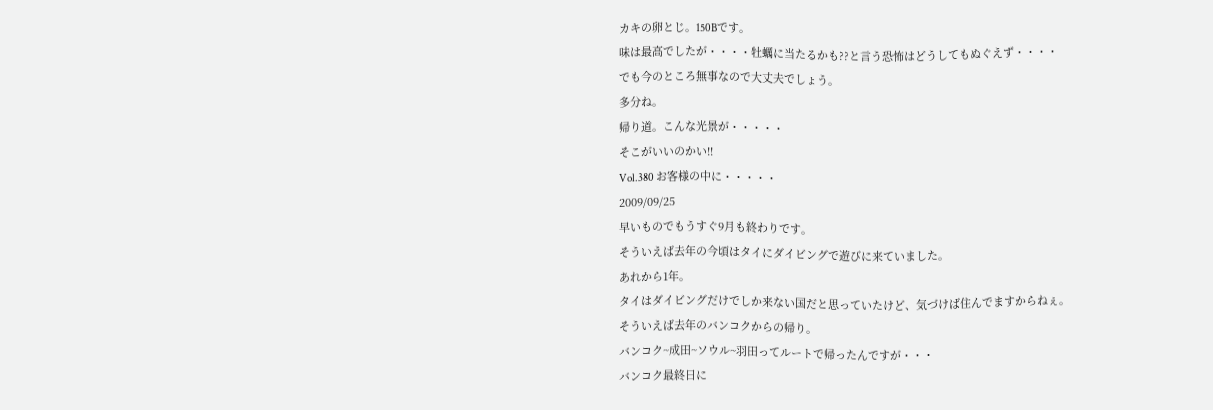カキの卵とじ。150Bです。
味は最高でしたが・・・・牡蠣に当たるかも??と言う恐怖はどうしてもぬぐえず・・・・
でも今のところ無事なので大丈夫でしょう。
多分ね。
帰り道。こんな光景が・・・・・
そこがいいのかい!!
Vol.380 お客様の中に・・・・・
2009/09/25
早いものでもうすぐ9月も終わりです。
そういえば去年の今頃はタイにダイビングで遊びに来ていました。
あれから1年。
タイはダイビングだけでしか来ない国だと思っていたけど、気づけば住んでますからねぇ。
そういえば去年のバンコクからの帰り。
バンコク~成田~ソウル~羽田ってルートで帰ったんですが・・・
バンコク最終日に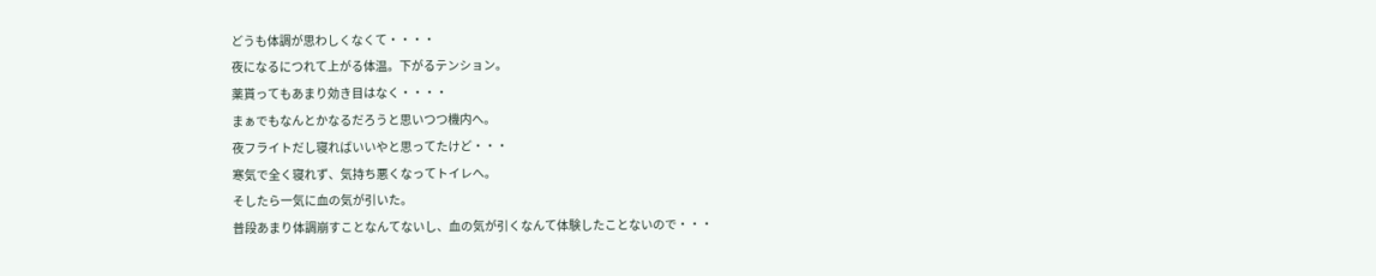どうも体調が思わしくなくて・・・・
夜になるにつれて上がる体温。下がるテンション。
薬貰ってもあまり効き目はなく・・・・
まぁでもなんとかなるだろうと思いつつ機内へ。
夜フライトだし寝ればいいやと思ってたけど・・・
寒気で全く寝れず、気持ち悪くなってトイレへ。
そしたら一気に血の気が引いた。
普段あまり体調崩すことなんてないし、血の気が引くなんて体験したことないので・・・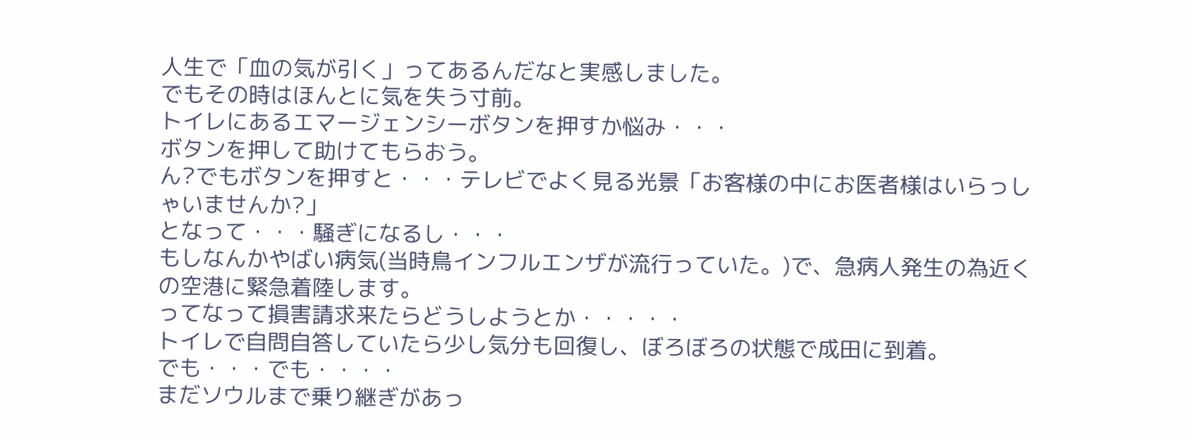人生で「血の気が引く」ってあるんだなと実感しました。
でもその時はほんとに気を失う寸前。
トイレにあるエマージェンシーボタンを押すか悩み・・・
ボタンを押して助けてもらおう。
ん?でもボタンを押すと・・・テレビでよく見る光景「お客様の中にお医者様はいらっしゃいませんか?」
となって・・・騒ぎになるし・・・
もしなんかやばい病気(当時鳥インフルエンザが流行っていた。)で、急病人発生の為近くの空港に緊急着陸します。
ってなって損害請求来たらどうしようとか・・・・・
トイレで自問自答していたら少し気分も回復し、ぼろぼろの状態で成田に到着。
でも・・・でも・・・・
まだソウルまで乗り継ぎがあっ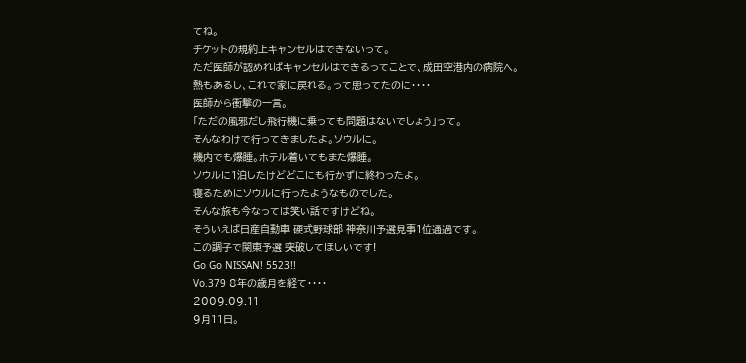てね。
チケットの規約上キャンセルはできないって。
ただ医師が認めればキャンセルはできるってことで、成田空港内の病院へ。
熱もあるし、これで家に戻れる。って思ってたのに・・・・
医師から衝撃の一言。
「ただの風邪だし飛行機に乗っても問題はないでしょう」って。
そんなわけで行ってきましたよ。ソウルに。
機内でも爆睡。ホテル着いてもまた爆睡。
ソウルに1泊したけどどこにも行かずに終わったよ。
寝るためにソウルに行ったようなものでした。
そんな旅も今なっては笑い話ですけどね。
そういえば日産自動車 硬式野球部 神奈川予選見事1位通過です。
この調子で関東予選 突破してほしいです!
Go Go NISSAN! 5523!!
Vo.379 8年の歳月を経て・・・・
2009.09.11
9月11日。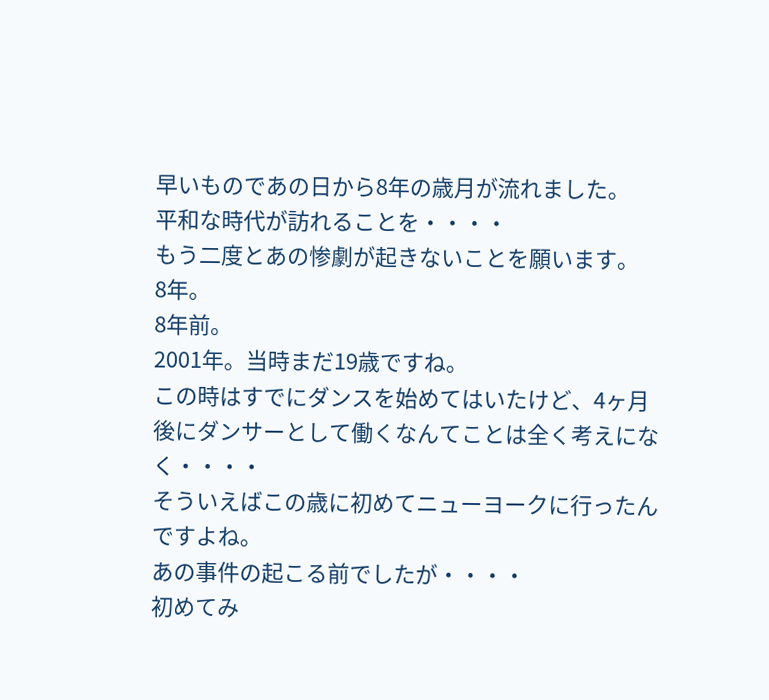早いものであの日から8年の歳月が流れました。
平和な時代が訪れることを・・・・
もう二度とあの惨劇が起きないことを願います。
8年。
8年前。
2001年。当時まだ19歳ですね。
この時はすでにダンスを始めてはいたけど、4ヶ月後にダンサーとして働くなんてことは全く考えになく・・・・
そういえばこの歳に初めてニューヨークに行ったんですよね。
あの事件の起こる前でしたが・・・・
初めてみ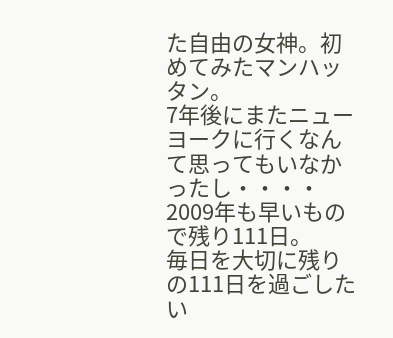た自由の女神。初めてみたマンハッタン。
7年後にまたニューヨークに行くなんて思ってもいなかったし・・・・
2009年も早いもので残り111日。
毎日を大切に残りの111日を過ごしたい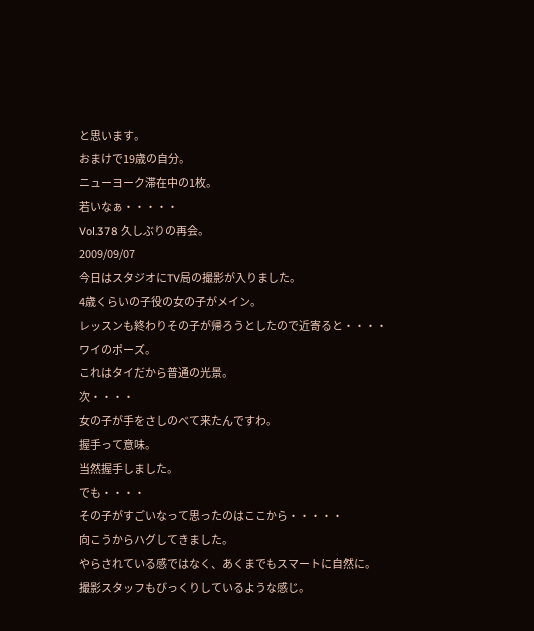と思います。
おまけで19歳の自分。
ニューヨーク滞在中の1枚。
若いなぁ・・・・・
Vol.378 久しぶりの再会。
2009/09/07
今日はスタジオにTV局の撮影が入りました。
4歳くらいの子役の女の子がメイン。
レッスンも終わりその子が帰ろうとしたので近寄ると・・・・
ワイのポーズ。
これはタイだから普通の光景。
次・・・・
女の子が手をさしのべて来たんですわ。
握手って意味。
当然握手しました。
でも・・・・
その子がすごいなって思ったのはここから・・・・・
向こうからハグしてきました。
やらされている感ではなく、あくまでもスマートに自然に。
撮影スタッフもびっくりしているような感じ。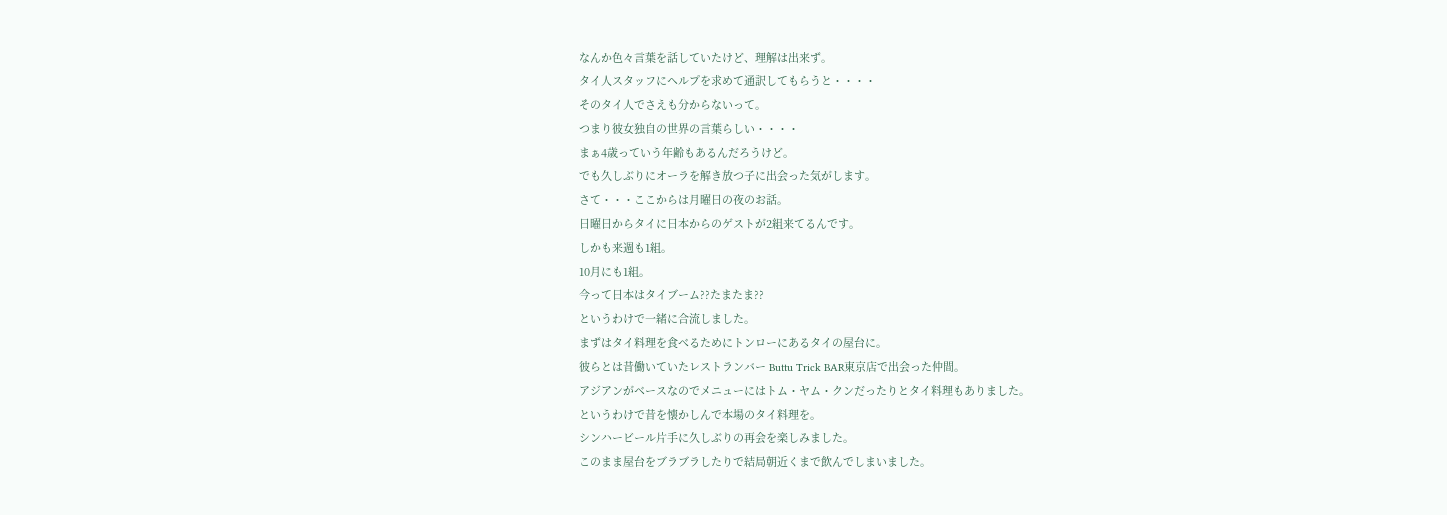なんか色々言葉を話していたけど、理解は出来ず。
タイ人スタッフにヘルプを求めて通訳してもらうと・・・・
そのタイ人でさえも分からないって。
つまり彼女独自の世界の言葉らしい・・・・
まぁ4歳っていう年齢もあるんだろうけど。
でも久しぶりにオーラを解き放つ子に出会った気がします。
さて・・・ここからは月曜日の夜のお話。
日曜日からタイに日本からのゲストが2組来てるんです。
しかも来週も1組。
10月にも1組。
今って日本はタイブーム??たまたま??
というわけで一緒に合流しました。
まずはタイ料理を食べるためにトンローにあるタイの屋台に。
彼らとは昔働いていたレストランバー Buttu Trick BAR東京店で出会った仲間。
アジアンがベースなのでメニューにはトム・ヤム・クンだったりとタイ料理もありました。
というわけで昔を懐かしんで本場のタイ料理を。
シンハービール片手に久しぶりの再会を楽しみました。
このまま屋台をブラブラしたりで結局朝近くまで飲んでしまいました。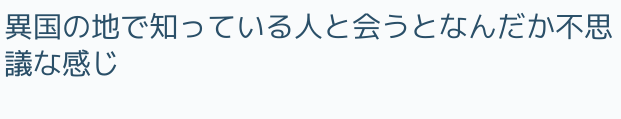異国の地で知っている人と会うとなんだか不思議な感じ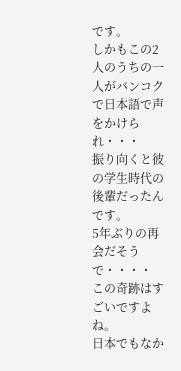です。
しかもこの2人のうちの一人がバンコクで日本語で声をかけられ・・・
振り向くと彼の学生時代の後輩だったんです。
5年ぶりの再会だそうで・・・・
この奇跡はすごいですよね。
日本でもなか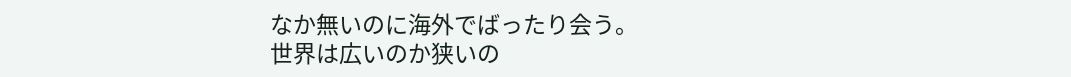なか無いのに海外でばったり会う。
世界は広いのか狭いの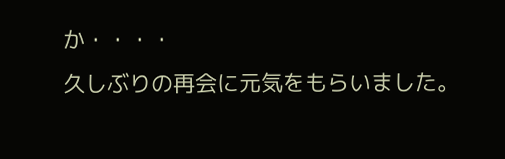か・・・・
久しぶりの再会に元気をもらいました。